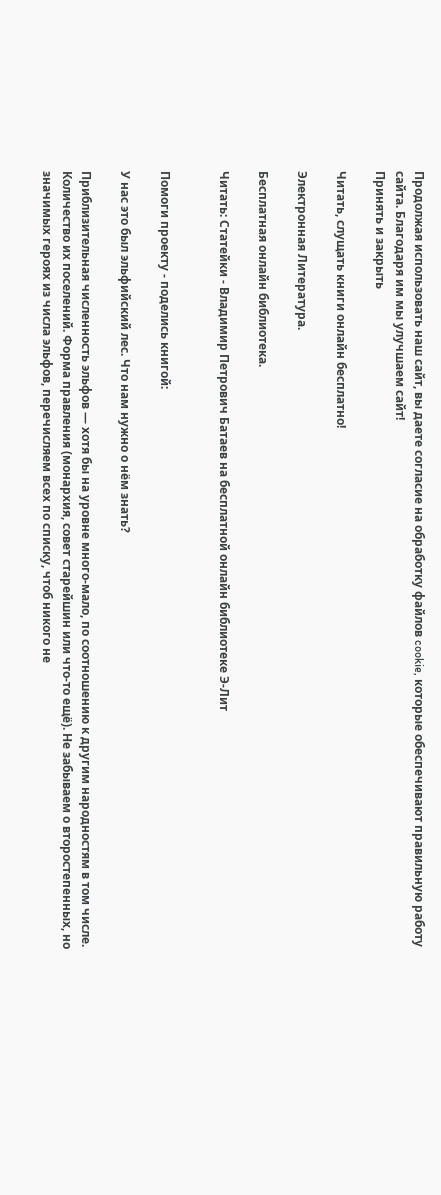Продолжая использовать наш сайт, вы даете согласие на обработку файлов cookie, которые обеспечивают правильную работу сайта. Благодаря им мы улучшаем сайт!
Принять и закрыть

Читать, слущать книги онлайн бесплатно!

Электронная Литература.

Бесплатная онлайн библиотека.

Читать: Статейки - Владимир Петрович Батаев на бесплатной онлайн библиотеке Э-Лит


Помоги проекту - поделись книгой:

У нас это был эльфийский лес. Что нам нужно о нём знать?

Приблизительная численность эльфов — хотя бы на уровне много-мало, по соотношению к другим народностям в том числе. Количество их поселений. Форма правления (монархия, совет старейшин или что-то ещё). Не забываем о второстепенных, но значимых героях из числа эльфов, перечисляем всех по списку, чтоб никого не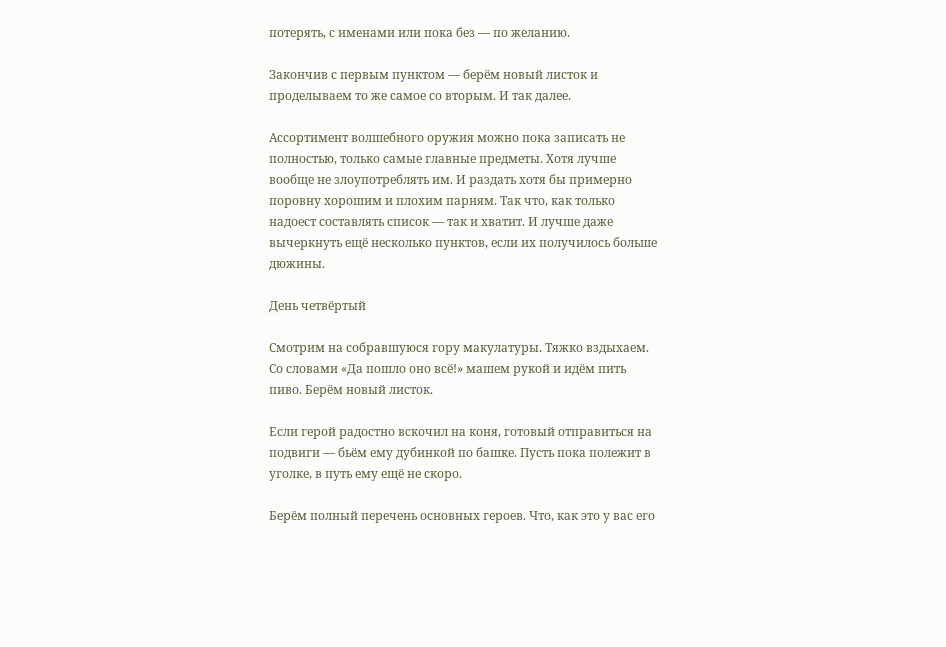потерять, с именами или пока без — по желанию.

Закончив с первым пунктом — берём новый листок и проделываем то же самое со вторым. И так далее.

Ассортимент волшебного оружия можно пока записать не полностью, только самые главные предметы. Хотя лучше вообще не злоупотреблять им. И раздать хотя бы примерно поровну хорошим и плохим парням. Так что, как только надоест составлять список — так и хватит. И лучше даже вычеркнуть ещё несколько пунктов, если их получилось больше дюжины.

День четвёртый

Смотрим на собравшуюся гору макулатуры. Тяжко вздыхаем. Со словами «Да пошло оно всё!» машем рукой и идём пить пиво. Берём новый листок.

Если герой радостно вскочил на коня, готовый отправиться на подвиги — бьём ему дубинкой по башке. Пусть пока полежит в уголке, в путь ему ещё не скоро.

Берём полный перечень основных героев. Что, как это у вас его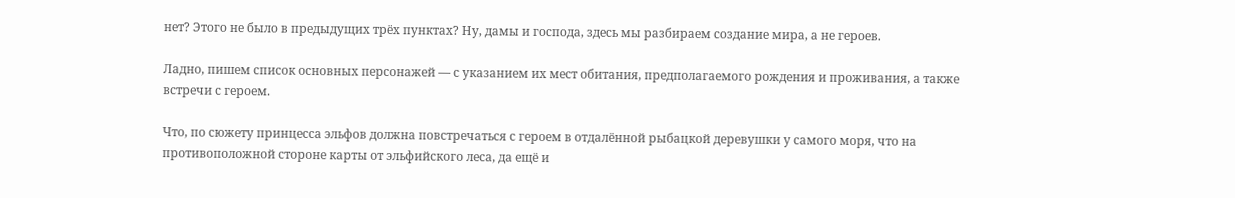нет? Этого не было в предыдущих трёх пунктах? Ну, дамы и господа, здесь мы разбираем создание мира, а не героев.

Ладно, пишем список основных персонажей — с указанием их мест обитания, предполагаемого рождения и проживания, а также встречи с героем.

Что, по сюжету принцесса эльфов должна повстречаться с героем в отдалённой рыбацкой деревушки у самого моря, что на противоположной стороне карты от эльфийского леса, да ещё и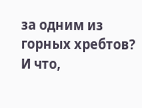за одним из горных хребтов? И что,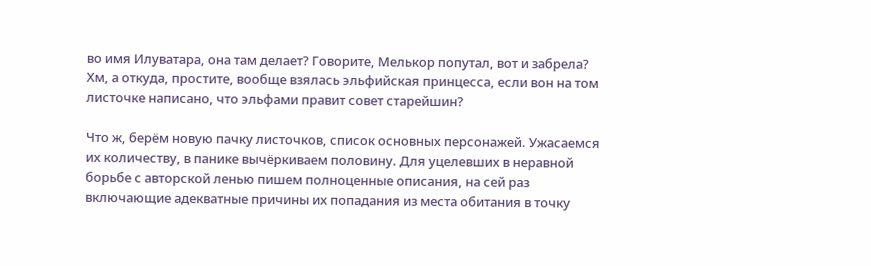во имя Илуватара, она там делает? Говорите, Мелькор попутал, вот и забрела? Хм, а откуда, простите, вообще взялась эльфийская принцесса, если вон на том листочке написано, что эльфами правит совет старейшин?

Что ж, берём новую пачку листочков, список основных персонажей. Ужасаемся их количеству, в панике вычёркиваем половину. Для уцелевших в неравной борьбе с авторской ленью пишем полноценные описания, на сей раз включающие адекватные причины их попадания из места обитания в точку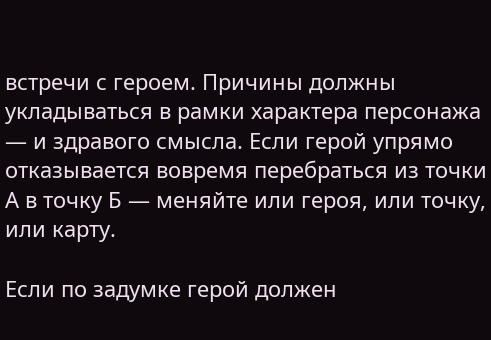встречи с героем. Причины должны укладываться в рамки характера персонажа — и здравого смысла. Если герой упрямо отказывается вовремя перебраться из точки А в точку Б — меняйте или героя, или точку, или карту.

Если по задумке герой должен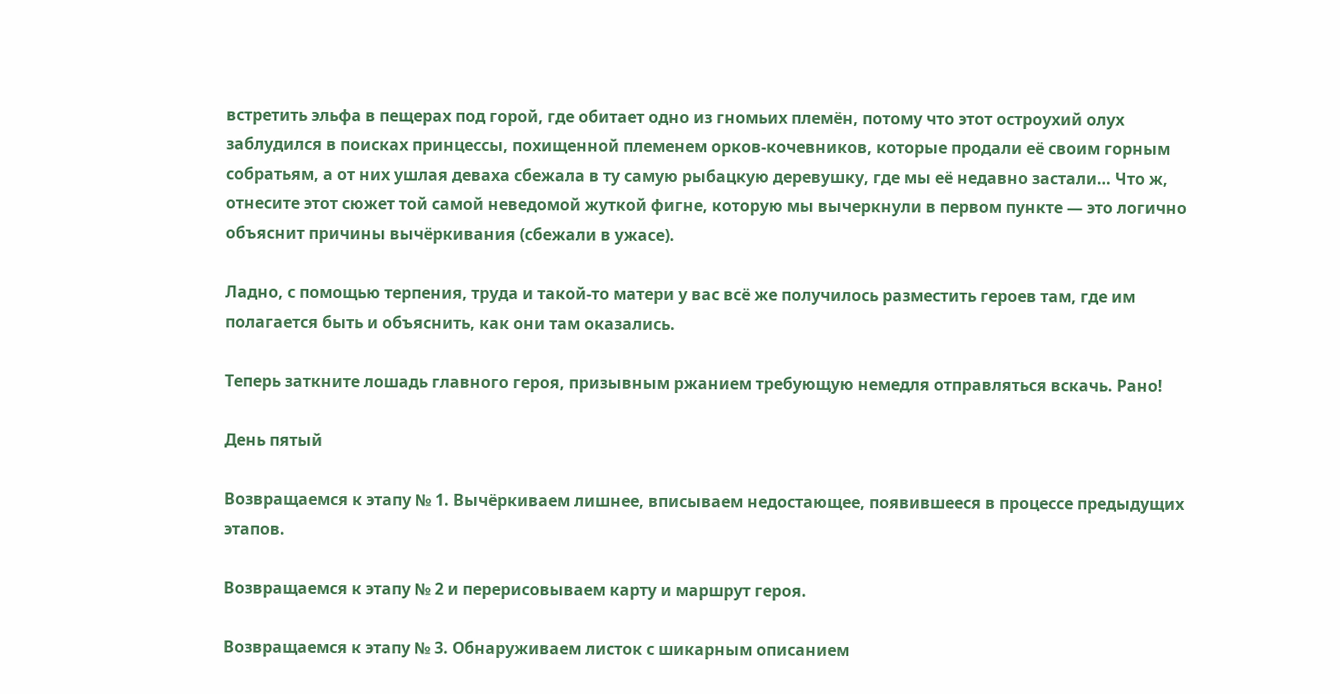встретить эльфа в пещерах под горой, где обитает одно из гномьих племён, потому что этот остроухий олух заблудился в поисках принцессы, похищенной племенем орков-кочевников, которые продали её своим горным собратьям, а от них ушлая деваха сбежала в ту самую рыбацкую деревушку, где мы её недавно застали… Что ж, отнесите этот сюжет той самой неведомой жуткой фигне, которую мы вычеркнули в первом пункте — это логично объяснит причины вычёркивания (сбежали в ужасе).

Ладно, с помощью терпения, труда и такой-то матери у вас всё же получилось разместить героев там, где им полагается быть и объяснить, как они там оказались.

Теперь заткните лошадь главного героя, призывным ржанием требующую немедля отправляться вскачь. Рано!

День пятый

Возвращаемся к этапу № 1. Вычёркиваем лишнее, вписываем недостающее, появившееся в процессе предыдущих этапов.

Возвращаемся к этапу № 2 и перерисовываем карту и маршрут героя.

Возвращаемся к этапу № 3. Обнаруживаем листок с шикарным описанием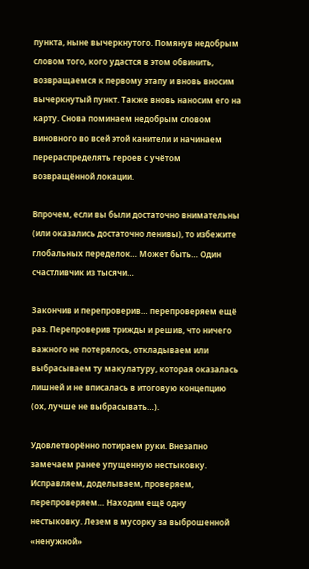пункта, ныне вычеркнутого. Помянув недобрым словом того, кого удастся в этом обвинить, возвращаемся к первому этапу и вновь вносим вычеркнутый пункт. Также вновь наносим его на карту. Снова поминаем недобрым словом виновного во всей этой канители и начинаем перераспределять героев с учётом возвращённой локации.

Впрочем, если вы были достаточно внимательны (или оказались достаточно ленивы), то избежите глобальных переделок… Может быть… Один счастливчик из тысячи…

Закончив и перепроверив… перепроверяем ещё раз. Перепроверив трижды и решив, что ничего важного не потерялось, откладываем или выбрасываем ту макулатуру, которая оказалась лишней и не вписалась в итоговую концепцию (ох, лучше не выбрасывать…).

Удовлетворённо потираем руки. Внезапно замечаем ранее упущенную нестыковку. Исправляем, доделываем, проверяем, перепроверяем… Находим ещё одну нестыковку. Лезем в мусорку за выброшенной «ненужной»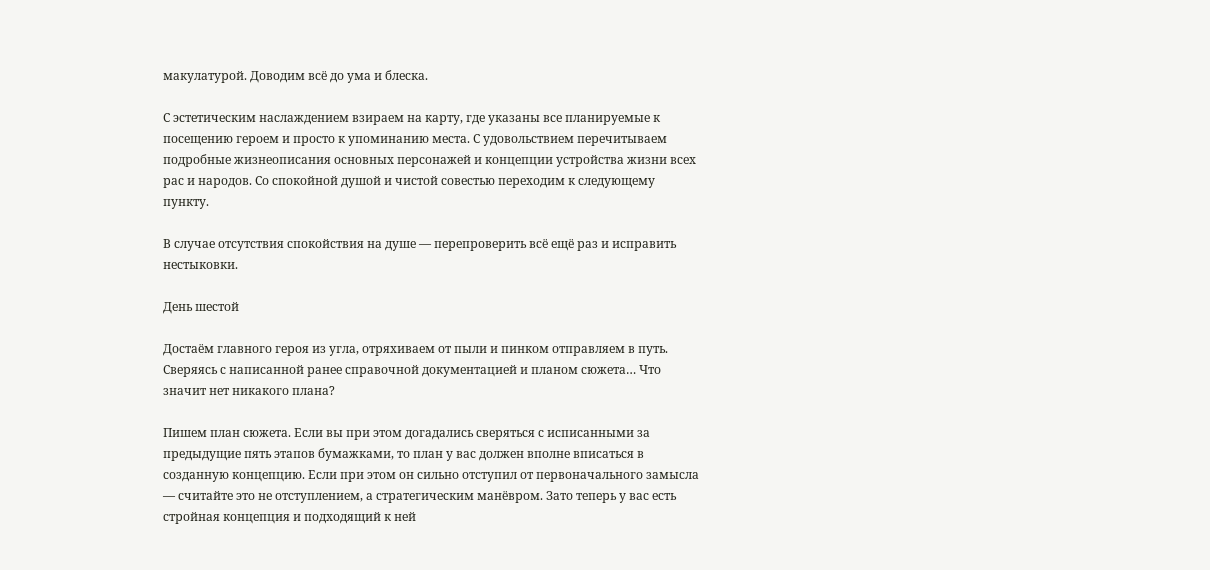макулатурой. Доводим всё до ума и блеска.

С эстетическим наслаждением взираем на карту, где указаны все планируемые к посещению героем и просто к упоминанию места. С удовольствием перечитываем подробные жизнеописания основных персонажей и концепции устройства жизни всех рас и народов. Со спокойной душой и чистой совестью переходим к следующему пункту.

В случае отсутствия спокойствия на душе — перепроверить всё ещё раз и исправить нестыковки.

День шестой

Достаём главного героя из угла, отряхиваем от пыли и пинком отправляем в путь. Сверяясь с написанной ранее справочной документацией и планом сюжета… Что значит нет никакого плана?

Пишем план сюжета. Если вы при этом догадались сверяться с исписанными за предыдущие пять этапов бумажками, то план у вас должен вполне вписаться в созданную концепцию. Если при этом он сильно отступил от первоначального замысла — считайте это не отступлением, а стратегическим манёвром. Зато теперь у вас есть стройная концепция и подходящий к ней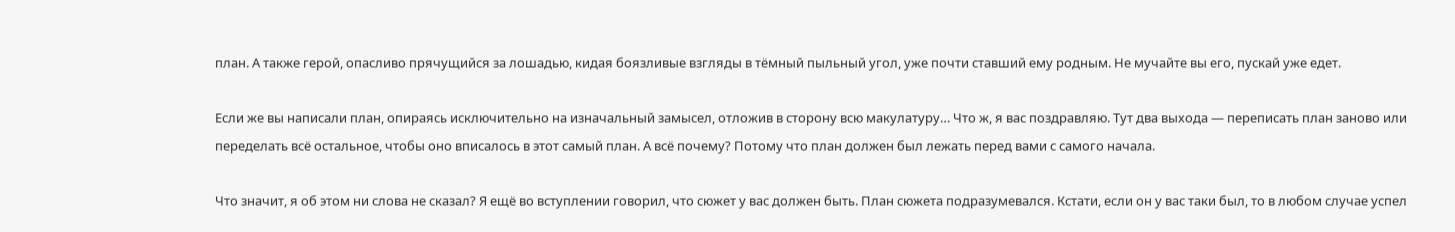план. А также герой, опасливо прячущийся за лошадью, кидая боязливые взгляды в тёмный пыльный угол, уже почти ставший ему родным. Не мучайте вы его, пускай уже едет.

Если же вы написали план, опираясь исключительно на изначальный замысел, отложив в сторону всю макулатуру… Что ж, я вас поздравляю. Тут два выхода — переписать план заново или переделать всё остальное, чтобы оно вписалось в этот самый план. А всё почему? Потому что план должен был лежать перед вами с самого начала.

Что значит, я об этом ни слова не сказал? Я ещё во вступлении говорил, что сюжет у вас должен быть. План сюжета подразумевался. Кстати, если он у вас таки был, то в любом случае успел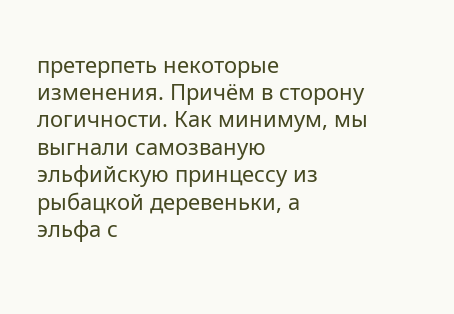претерпеть некоторые изменения. Причём в сторону логичности. Как минимум, мы выгнали самозваную эльфийскую принцессу из рыбацкой деревеньки, а эльфа с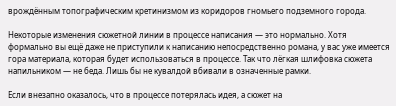врождённым топографическим кретинизмом из коридоров гномьего подземного города.

Некоторые изменения сюжетной линии в процессе написания — это нормально. Хотя формально вы ещё даже не приступили к написанию непосредственно романа, у вас уже имеется гора материала, которая будет использоваться в процессе. Так что лёгкая шлифовка сюжета напильником — не беда. Лишь бы не кувалдой вбивали в означенные рамки.

Если внезапно оказалось, что в процессе потерялась идея, а сюжет на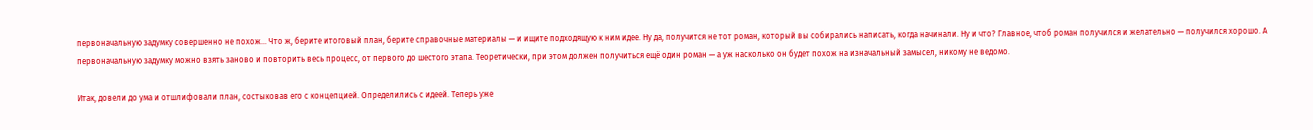первоначальную задумку совершенно не похож… Что ж, берите итоговый план, берите справочные материалы — и ищите подходящую к ним идее. Ну да, получится не тот роман, который вы собирались написать, когда начинали. Ну и что? Главное, чтоб роман получился и желательно — получился хорошо. А первоначальную задумку можно взять заново и повторить весь процесс, от первого до шестого этапа. Теоретически, при этом должен получиться ещё один роман — а уж насколько он будет похож на изначальный замысел, никому не ведомо.

Итак, довели до ума и отшлифовали план, состыковав его с концепцией. Определились с идеей. Теперь уже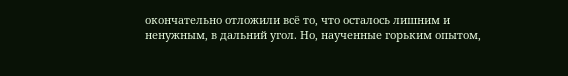окончательно отложили всё то, что осталось лишним и ненужным, в дальний угол. Но, наученные горьким опытом,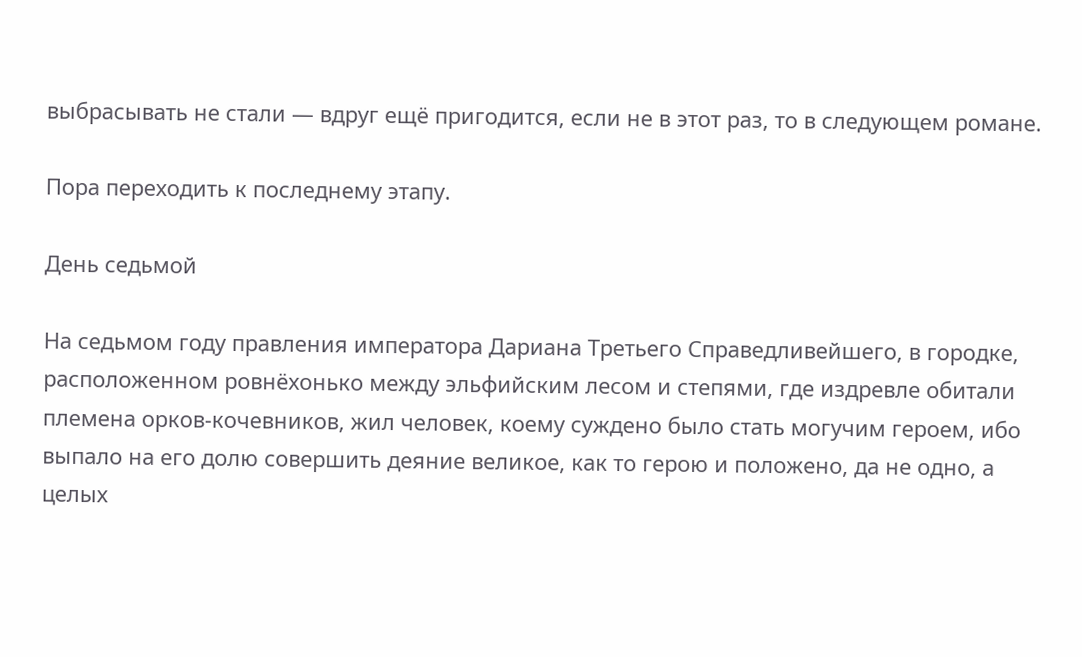выбрасывать не стали — вдруг ещё пригодится, если не в этот раз, то в следующем романе.

Пора переходить к последнему этапу.

День седьмой

На седьмом году правления императора Дариана Третьего Справедливейшего, в городке, расположенном ровнёхонько между эльфийским лесом и степями, где издревле обитали племена орков-кочевников, жил человек, коему суждено было стать могучим героем, ибо выпало на его долю совершить деяние великое, как то герою и положено, да не одно, а целых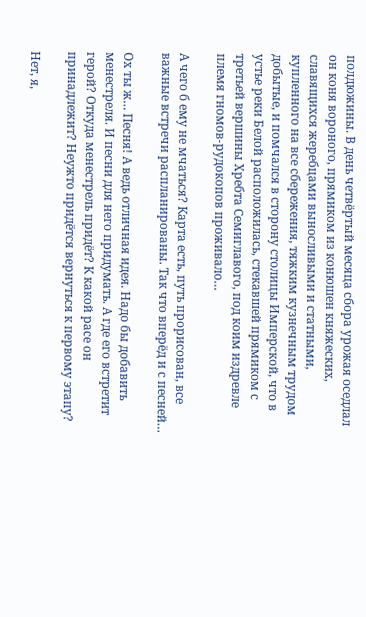полдюжины. В день четвёртый месяца сбора урожая оседлал он коня вороного, прямиком из конюшен княжеских, славящихся жеребцами выносливыми и статными, купленного на все сбережения, тяжким кузнечным трудом добытые, и помчался в сторону столицы Имперской, что в устье реки Белой расположилась, стекавшей прямиком с третьей вершины Хребта Семиглавого, под коим издревле племя гномов-рудокопов проживало…

А чего б ему не мчаться? Карта есть, путь прорисован, все важные встречи распланированы. Так что вперёд и с песней…

Ох ты ж… Песня! А ведь отличная идея. Надо бы добавить менестреля. И песни для него придумать. А где его встретит герой? Откуда менестрель придёт? К какой расе он принадлежит? Неужто придётся вернуться к первому этапу?

Нет, я,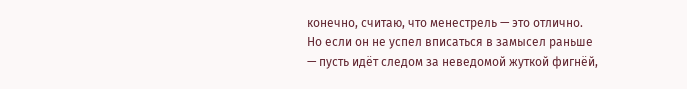конечно, считаю, что менестрель — это отлично. Но если он не успел вписаться в замысел раньше — пусть идёт следом за неведомой жуткой фигнёй,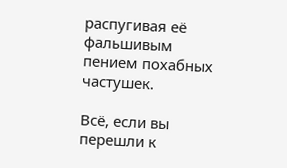распугивая её фальшивым пением похабных частушек.

Всё, если вы перешли к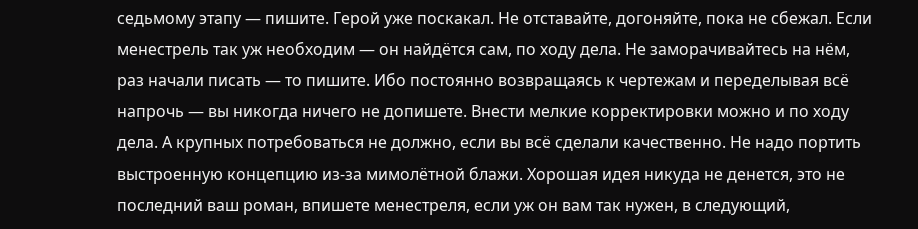седьмому этапу — пишите. Герой уже поскакал. Не отставайте, догоняйте, пока не сбежал. Если менестрель так уж необходим — он найдётся сам, по ходу дела. Не заморачивайтесь на нём, раз начали писать — то пишите. Ибо постоянно возвращаясь к чертежам и переделывая всё напрочь — вы никогда ничего не допишете. Внести мелкие корректировки можно и по ходу дела. А крупных потребоваться не должно, если вы всё сделали качественно. Не надо портить выстроенную концепцию из-за мимолётной блажи. Хорошая идея никуда не денется, это не последний ваш роман, впишете менестреля, если уж он вам так нужен, в следующий,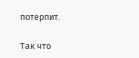потерпит.

Так что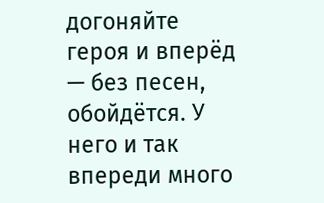догоняйте героя и вперёд — без песен, обойдётся. У него и так впереди много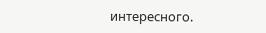интересного.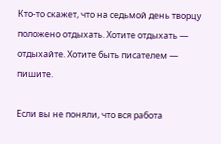Кто-то скажет, что на седьмой день творцу положено отдыхать. Хотите отдыхать — отдыхайте. Хотите быть писателем — пишите.

Если вы не поняли, что вся работа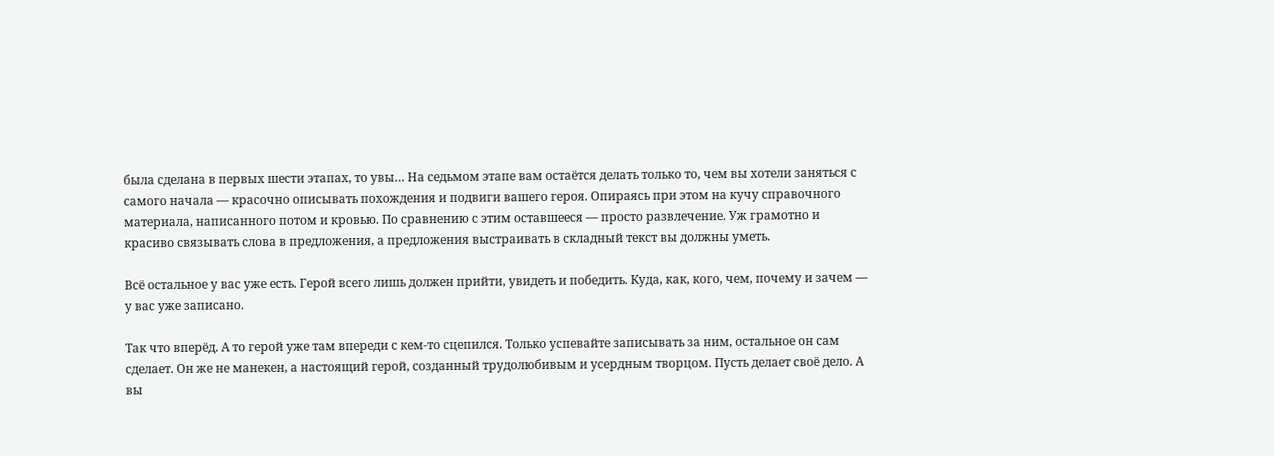была сделана в первых шести этапах, то увы… На седьмом этапе вам остаётся делать только то, чем вы хотели заняться с самого начала — красочно описывать похождения и подвиги вашего героя. Опираясь при этом на кучу справочного материала, написанного потом и кровью. По сравнению с этим оставшееся — просто развлечение. Уж грамотно и красиво связывать слова в предложения, а предложения выстраивать в складный текст вы должны уметь.

Всё остальное у вас уже есть. Герой всего лишь должен прийти, увидеть и победить. Куда, как, кого, чем, почему и зачем — у вас уже записано.

Так что вперёд. А то герой уже там впереди с кем-то сцепился. Только успевайте записывать за ним, остальное он сам сделает. Он же не манекен, а настоящий герой, созданный трудолюбивым и усердным творцом. Пусть делает своё дело. А вы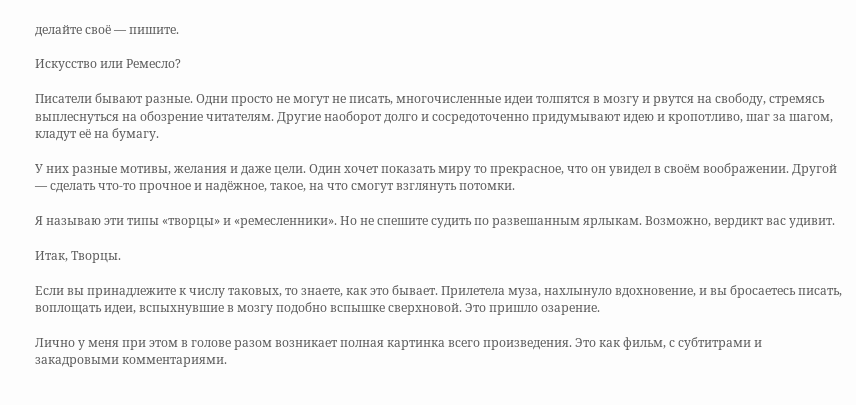делайте своё — пишите.

Искусство или Ремесло?

Писатели бывают разные. Одни просто не могут не писать, многочисленные идеи толпятся в мозгу и рвутся на свободу, стремясь выплеснуться на обозрение читателям. Другие наоборот долго и сосредоточенно придумывают идею и кропотливо, шаг за шагом, кладут её на бумагу.

У них разные мотивы, желания и даже цели. Один хочет показать миру то прекрасное, что он увидел в своём воображении. Другой — сделать что-то прочное и надёжное, такое, на что смогут взглянуть потомки.

Я называю эти типы «творцы» и «ремесленники». Но не спешите судить по развешанным ярлыкам. Возможно, вердикт вас удивит.

Итак, Творцы.

Если вы принадлежите к числу таковых, то знаете, как это бывает. Прилетела муза, нахлынуло вдохновение, и вы бросаетесь писать, воплощать идеи, вспыхнувшие в мозгу подобно вспышке сверхновой. Это пришло озарение.

Лично у меня при этом в голове разом возникает полная картинка всего произведения. Это как фильм, с субтитрами и закадровыми комментариями.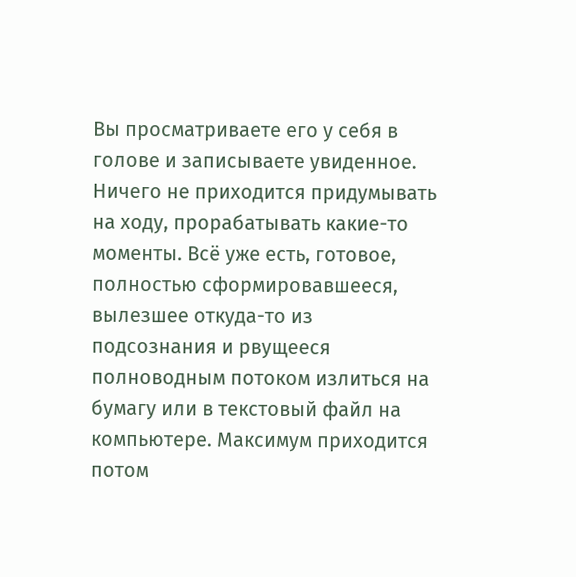Вы просматриваете его у себя в голове и записываете увиденное. Ничего не приходится придумывать на ходу, прорабатывать какие-то моменты. Всё уже есть, готовое, полностью сформировавшееся, вылезшее откуда-то из подсознания и рвущееся полноводным потоком излиться на бумагу или в текстовый файл на компьютере. Максимум приходится потом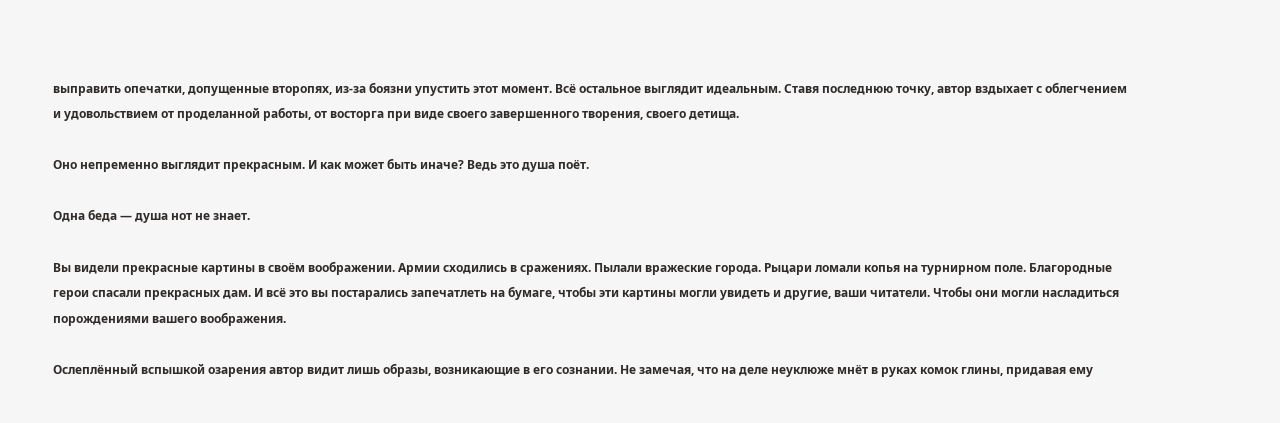выправить опечатки, допущенные второпях, из-за боязни упустить этот момент. Всё остальное выглядит идеальным. Ставя последнюю точку, автор вздыхает с облегчением и удовольствием от проделанной работы, от восторга при виде своего завершенного творения, своего детища.

Оно непременно выглядит прекрасным. И как может быть иначе? Ведь это душа поёт.

Одна беда — душа нот не знает.

Вы видели прекрасные картины в своём воображении. Армии сходились в сражениях. Пылали вражеские города. Рыцари ломали копья на турнирном поле. Благородные герои спасали прекрасных дам. И всё это вы постарались запечатлеть на бумаге, чтобы эти картины могли увидеть и другие, ваши читатели. Чтобы они могли насладиться порождениями вашего воображения.

Ослеплённый вспышкой озарения автор видит лишь образы, возникающие в его сознании. Не замечая, что на деле неуклюже мнёт в руках комок глины, придавая ему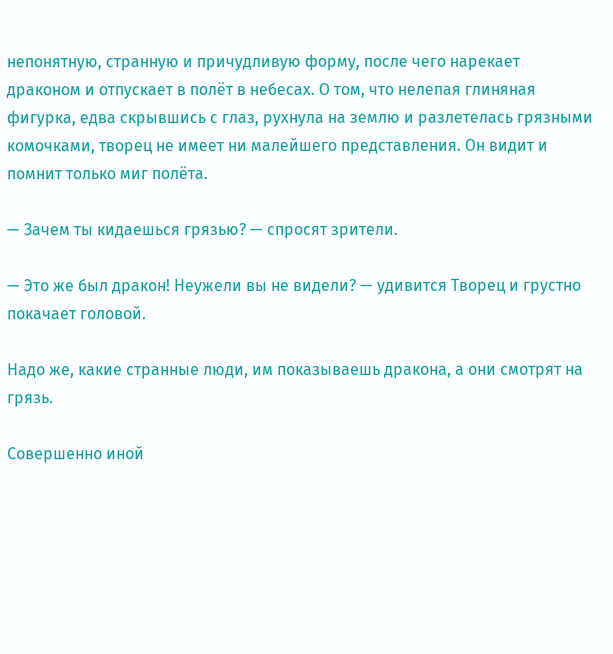непонятную, странную и причудливую форму, после чего нарекает драконом и отпускает в полёт в небесах. О том, что нелепая глиняная фигурка, едва скрывшись с глаз, рухнула на землю и разлетелась грязными комочками, творец не имеет ни малейшего представления. Он видит и помнит только миг полёта.

— Зачем ты кидаешься грязью? — спросят зрители.

— Это же был дракон! Неужели вы не видели? — удивится Творец и грустно покачает головой.

Надо же, какие странные люди, им показываешь дракона, а они смотрят на грязь.

Совершенно иной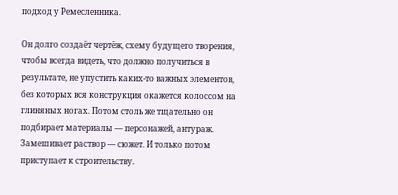подход у Ремесленника.

Он долго создаёт чертёж, схему будущего творения, чтобы всегда видеть, что должно получиться в результате, не упустить каких-то важных элементов, без которых вся конструкция окажется колоссом на глиняных ногах. Потом столь же тщательно он подбирает материалы — персонажей, антураж. Замешивает раствор — сюжет. И только потом приступает к строительству.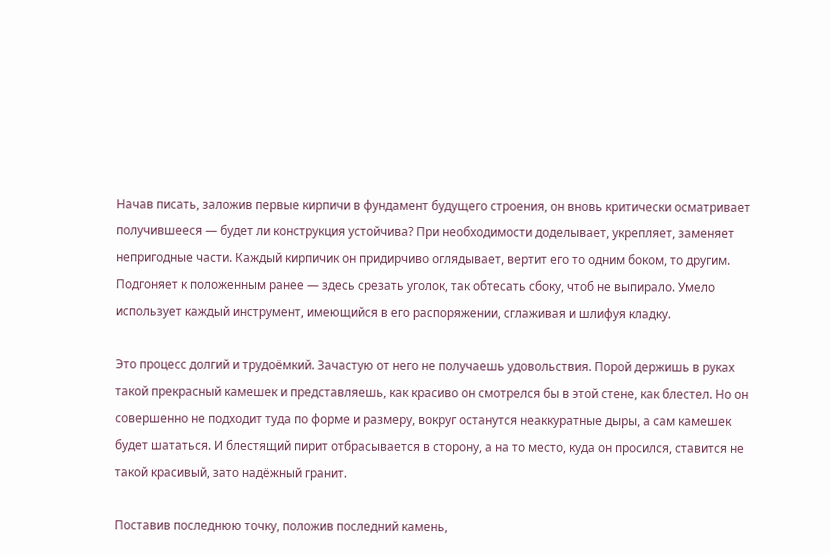Начав писать, заложив первые кирпичи в фундамент будущего строения, он вновь критически осматривает получившееся — будет ли конструкция устойчива? При необходимости доделывает, укрепляет, заменяет непригодные части. Каждый кирпичик он придирчиво оглядывает, вертит его то одним боком, то другим. Подгоняет к положенным ранее — здесь срезать уголок, так обтесать сбоку, чтоб не выпирало. Умело использует каждый инструмент, имеющийся в его распоряжении, сглаживая и шлифуя кладку.

Это процесс долгий и трудоёмкий. Зачастую от него не получаешь удовольствия. Порой держишь в руках такой прекрасный камешек и представляешь, как красиво он смотрелся бы в этой стене, как блестел. Но он совершенно не подходит туда по форме и размеру, вокруг останутся неаккуратные дыры, а сам камешек будет шататься. И блестящий пирит отбрасывается в сторону, а на то место, куда он просился, ставится не такой красивый, зато надёжный гранит.

Поставив последнюю точку, положив последний камень,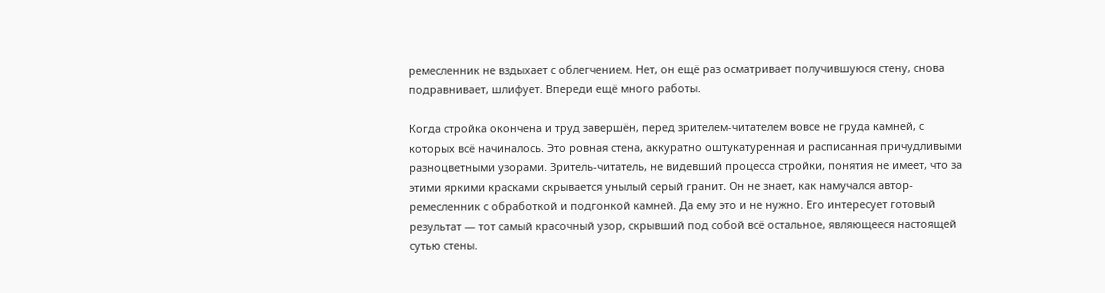ремесленник не вздыхает с облегчением. Нет, он ещё раз осматривает получившуюся стену, снова подравнивает, шлифует. Впереди ещё много работы.

Когда стройка окончена и труд завершён, перед зрителем-читателем вовсе не груда камней, с которых всё начиналось. Это ровная стена, аккуратно оштукатуренная и расписанная причудливыми разноцветными узорами. Зритель-читатель, не видевший процесса стройки, понятия не имеет, что за этими яркими красками скрывается унылый серый гранит. Он не знает, как намучался автор-ремесленник с обработкой и подгонкой камней. Да ему это и не нужно. Его интересует готовый результат — тот самый красочный узор, скрывший под собой всё остальное, являющееся настоящей сутью стены.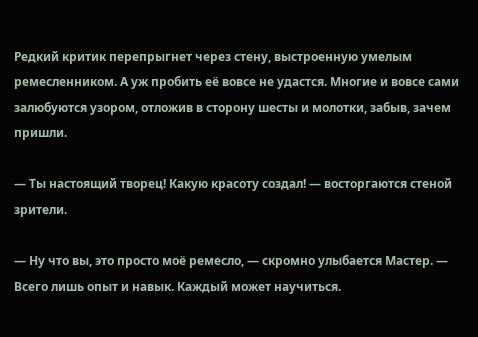Редкий критик перепрыгнет через стену, выстроенную умелым ремесленником. А уж пробить её вовсе не удастся. Многие и вовсе сами залюбуются узором, отложив в сторону шесты и молотки, забыв, зачем пришли.

— Ты настоящий творец! Какую красоту создал! — восторгаются стеной зрители.

— Ну что вы, это просто моё ремесло, — скромно улыбается Мастер. — Всего лишь опыт и навык. Каждый может научиться.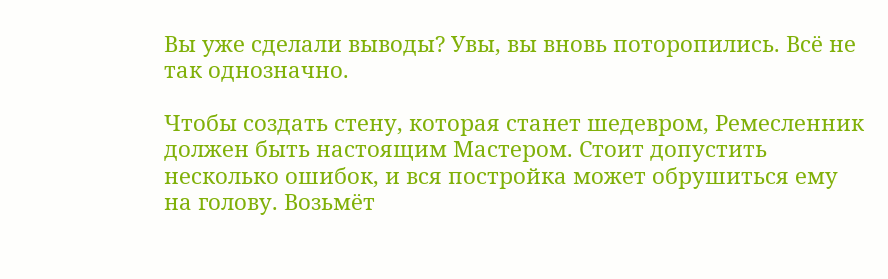Вы уже сделали выводы? Увы, вы вновь поторопились. Всё не так однозначно.

Чтобы создать стену, которая станет шедевром, Ремесленник должен быть настоящим Мастером. Стоит допустить несколько ошибок, и вся постройка может обрушиться ему на голову. Возьмёт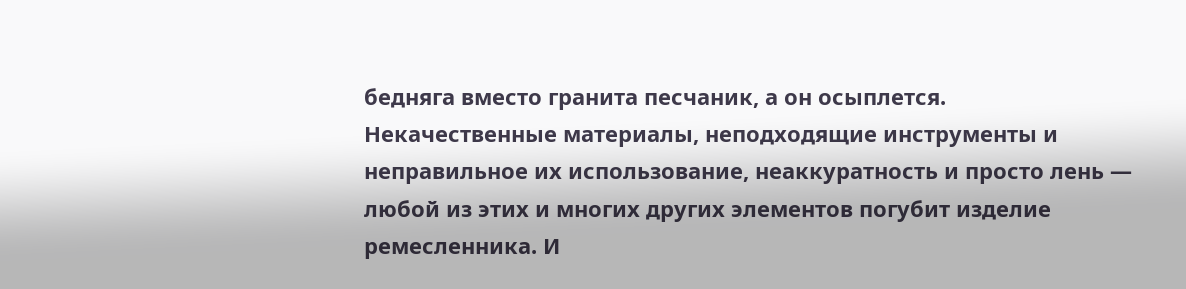бедняга вместо гранита песчаник, а он осыплется. Некачественные материалы, неподходящие инструменты и неправильное их использование, неаккуратность и просто лень — любой из этих и многих других элементов погубит изделие ремесленника. И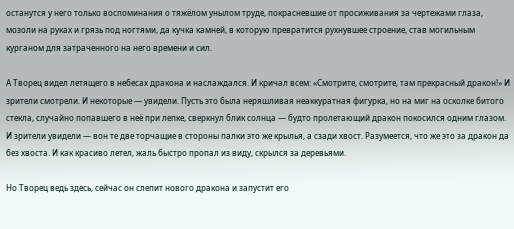останутся у него только воспоминания о тяжёлом унылом труде, покрасневшие от просиживания за чертежами глаза, мозоли на руках и грязь под ногтями, да кучка камней, в которую превратится рухнувшее строение, став могильным курганом для затраченного на него времени и сил.

А Творец видел летящего в небесах дракона и наслаждался. И кричал всем: «Смотрите, смотрите, там прекрасный дракон!» И зрители смотрели. И некоторые — увидели. Пусть это была неряшливая неаккуратная фигурка, но на миг на осколке битого стекла, случайно попавшего в неё при лепке, сверкнул блик солнца — будто пролетающий дракон покосился одним глазом. И зрители увидели — вон те две торчащие в стороны палки это же крылья, а сзади хвост. Разумеется, что же это за дракон да без хвоста. И как красиво летел, жаль быстро пропал из виду, скрылся за деревьями.

Но Творец ведь здесь, сейчас он слепит нового дракона и запустит его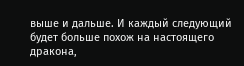выше и дальше. И каждый следующий будет больше похож на настоящего дракона,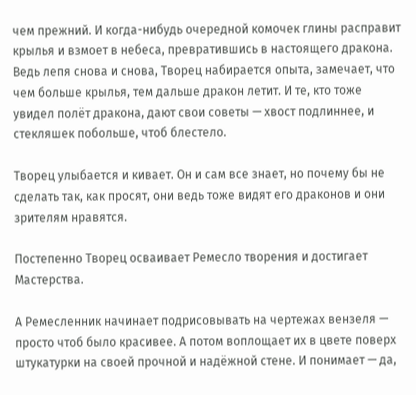чем прежний. И когда-нибудь очередной комочек глины расправит крылья и взмоет в небеса, превратившись в настоящего дракона. Ведь лепя снова и снова, Творец набирается опыта, замечает, что чем больше крылья, тем дальше дракон летит. И те, кто тоже увидел полёт дракона, дают свои советы — хвост подлиннее, и стекляшек побольше, чтоб блестело.

Творец улыбается и кивает. Он и сам все знает, но почему бы не сделать так, как просят, они ведь тоже видят его драконов и они зрителям нравятся.

Постепенно Творец осваивает Ремесло творения и достигает Мастерства.

А Ремесленник начинает подрисовывать на чертежах вензеля — просто чтоб было красивее. А потом воплощает их в цвете поверх штукатурки на своей прочной и надёжной стене. И понимает — да,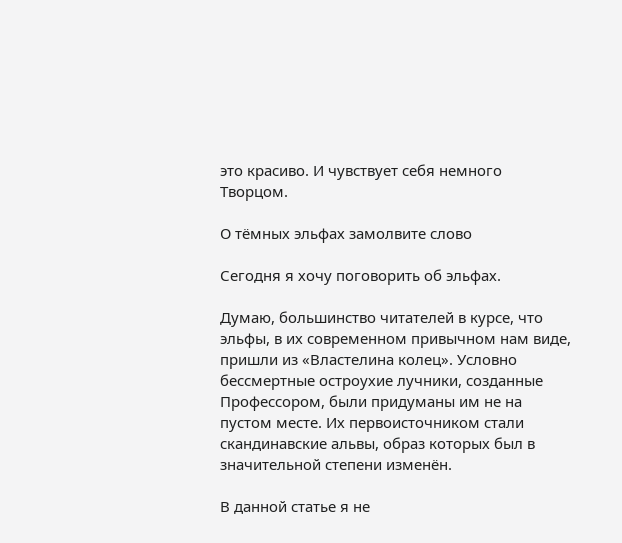это красиво. И чувствует себя немного Творцом.

О тёмных эльфах замолвите слово

Сегодня я хочу поговорить об эльфах.

Думаю, большинство читателей в курсе, что эльфы, в их современном привычном нам виде, пришли из «Властелина колец». Условно бессмертные остроухие лучники, созданные Профессором, были придуманы им не на пустом месте. Их первоисточником стали скандинавские альвы, образ которых был в значительной степени изменён.

В данной статье я не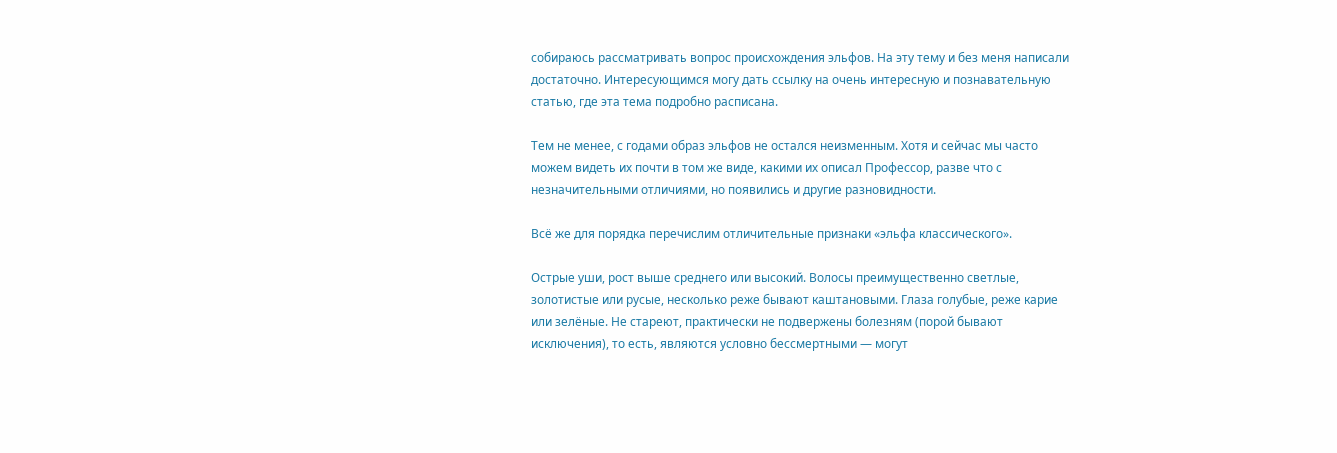собираюсь рассматривать вопрос происхождения эльфов. На эту тему и без меня написали достаточно. Интересующимся могу дать ссылку на очень интересную и познавательную статью, где эта тема подробно расписана.

Тем не менее, с годами образ эльфов не остался неизменным. Хотя и сейчас мы часто можем видеть их почти в том же виде, какими их описал Профессор, разве что с незначительными отличиями, но появились и другие разновидности.

Всё же для порядка перечислим отличительные признаки «эльфа классического».

Острые уши, рост выше среднего или высокий. Волосы преимущественно светлые, золотистые или русые, несколько реже бывают каштановыми. Глаза голубые, реже карие или зелёные. Не стареют, практически не подвержены болезням (порой бывают исключения), то есть, являются условно бессмертными — могут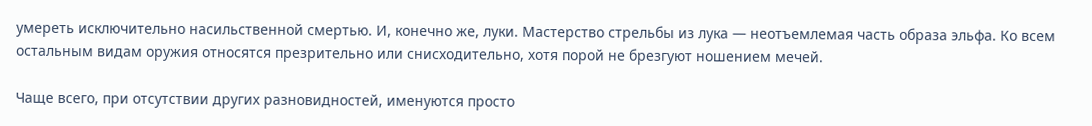умереть исключительно насильственной смертью. И, конечно же, луки. Мастерство стрельбы из лука — неотъемлемая часть образа эльфа. Ко всем остальным видам оружия относятся презрительно или снисходительно, хотя порой не брезгуют ношением мечей.

Чаще всего, при отсутствии других разновидностей, именуются просто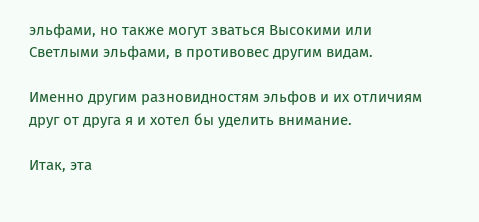эльфами, но также могут зваться Высокими или Светлыми эльфами, в противовес другим видам.

Именно другим разновидностям эльфов и их отличиям друг от друга я и хотел бы уделить внимание.

Итак, эта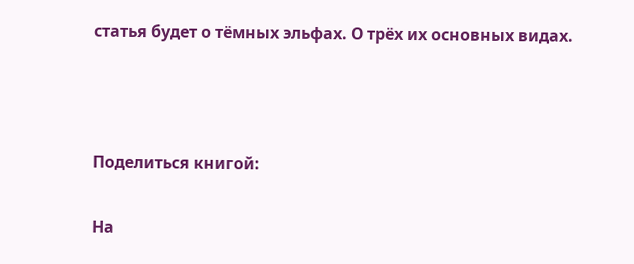статья будет о тёмных эльфах. О трёх их основных видах.



Поделиться книгой:

На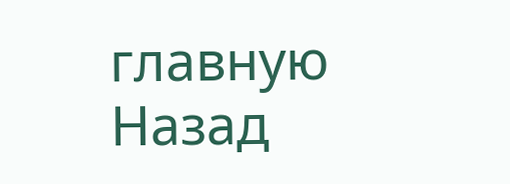главную
Назад